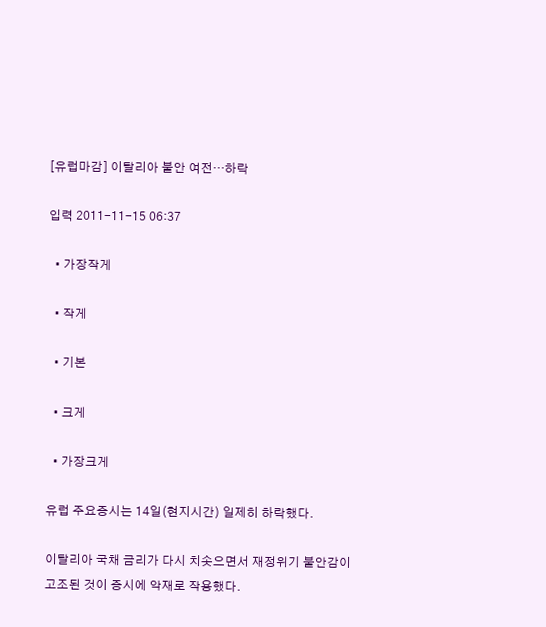[유럽마감] 이탈리아 불안 여전…하락

입력 2011-11-15 06:37

  • 가장작게

  • 작게

  • 기본

  • 크게

  • 가장크게

유럽 주요증시는 14일(현지시간) 일제히 하락했다.

이탈리아 국채 금리가 다시 치솟으면서 재정위기 불안감이 고조된 것이 증시에 악재로 작용했다.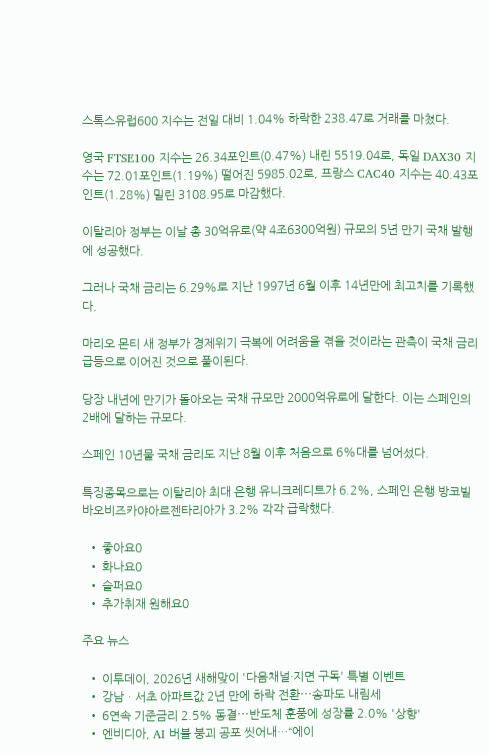스톡스유럽600 지수는 전일 대비 1.04% 하락한 238.47로 거래를 마쳤다.

영국 FTSE100 지수는 26.34포인트(0.47%) 내린 5519.04로, 독일 DAX30 지수는 72.01포인트(1.19%) 떨어진 5985.02로, 프랑스 CAC40 지수는 40.43포인트(1.28%) 밀린 3108.95로 마감했다.

이탈리아 정부는 이날 총 30억유로(약 4조6300억원) 규모의 5년 만기 국채 발행에 성공했다.

그러나 국채 금리는 6.29%로 지난 1997년 6월 이후 14년만에 최고치를 기록했다.

마리오 몬티 새 정부가 경제위기 극복에 어려움을 겪을 것이라는 관측이 국채 금리 급등으로 이어진 것으로 풀이된다.

당장 내년에 만기가 돌아오는 국채 규모만 2000억유로에 달한다. 이는 스페인의 2배에 달하는 규모다.

스페인 10년물 국채 금리도 지난 8월 이후 처음으로 6%대를 넘어섰다.

특징종목으로는 이탈리아 최대 은행 유니크레디트가 6.2%, 스페인 은행 방코빌바오비즈카야아르젠타리아가 3.2% 각각 급락했다.

  • 좋아요0
  • 화나요0
  • 슬퍼요0
  • 추가취재 원해요0

주요 뉴스

  • 이투데이, 2026년 새해맞이 '다음채널·지면 구독' 특별 이벤트
  • 강남ㆍ서초 아파트값 2년 만에 하락 전환⋯송파도 내림세
  • 6연속 기준금리 2.5% 동결⋯반도체 훈풍에 성장률 2.0% '상향'
  • 엔비디아, AI 버블 붕괴 공포 씻어내…“에이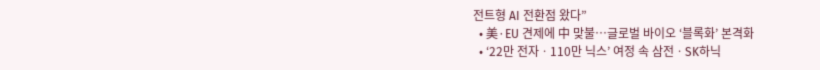전트형 AI 전환점 왔다”
  • 美·EU 견제에 中 맞불…글로벌 바이오 ‘블록화’ 본격화
  • ‘22만 전자ㆍ110만 닉스’ 여정 속 삼전ㆍSK하닉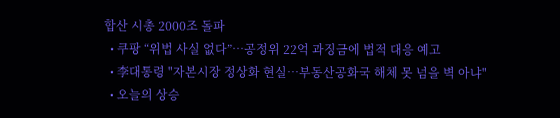합산 시총 2000조 돌파
  • 쿠팡 “위법 사실 없다”…공정위 22억 과징금에 법적 대응 예고
  • 李대통령 "자본시장 정상화 현실…부동산공화국 해체 못 넘을 벽 아냐"
  • 오늘의 상승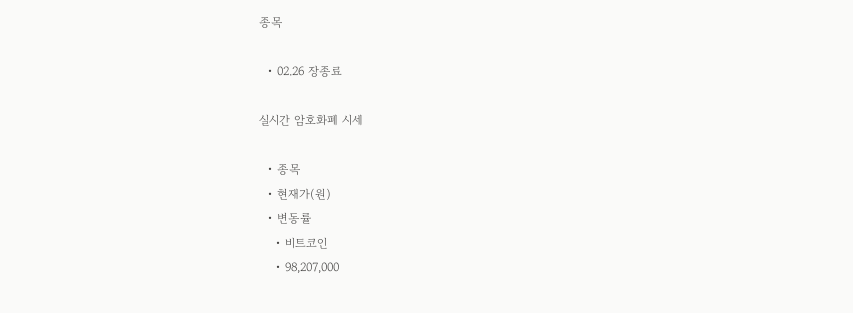종목

  • 02.26 장종료

실시간 암호화폐 시세

  • 종목
  • 현재가(원)
  • 변동률
    • 비트코인
    • 98,207,000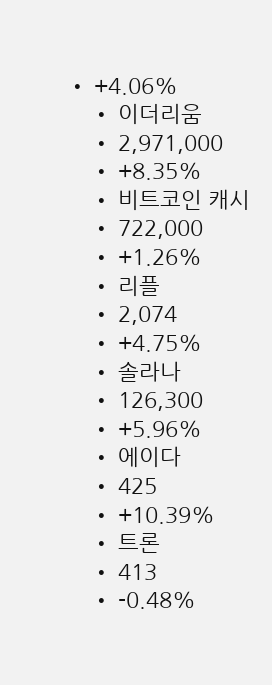• +4.06%
    • 이더리움
    • 2,971,000
    • +8.35%
    • 비트코인 캐시
    • 722,000
    • +1.26%
    • 리플
    • 2,074
    • +4.75%
    • 솔라나
    • 126,300
    • +5.96%
    • 에이다
    • 425
    • +10.39%
    • 트론
    • 413
    • -0.48%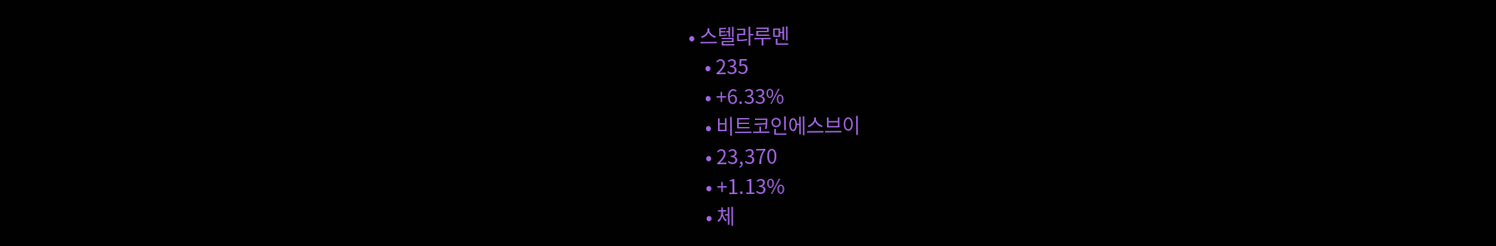• 스텔라루멘
    • 235
    • +6.33%
    • 비트코인에스브이
    • 23,370
    • +1.13%
    • 체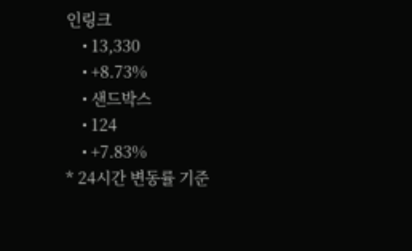인링크
    • 13,330
    • +8.73%
    • 샌드박스
    • 124
    • +7.83%
* 24시간 변동률 기준